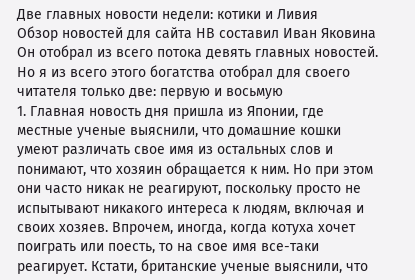Две главных новости недели: котики и Ливия
Обзор новостей для сайта НВ составил Иван Яковина
Он отобрал из всего потока девять главных новостей. Но я из всего этого богатства отобрал для своего читателя только две: первую и восьмую
1. Главная новость дня пришла из Японии, где местные ученые выяснили, что домашние кошки умеют различать свое имя из остальных слов и понимают, что хозяин обращается к ним. Но при этом они часто никак не реагируют, поскольку просто не испытывают никакого интереса к людям, включая и своих хозяев. Впрочем, иногда, когда котуха хочет поиграть или поесть, то на свое имя все-таки реагирует. Кстати, британские ученые выяснили, что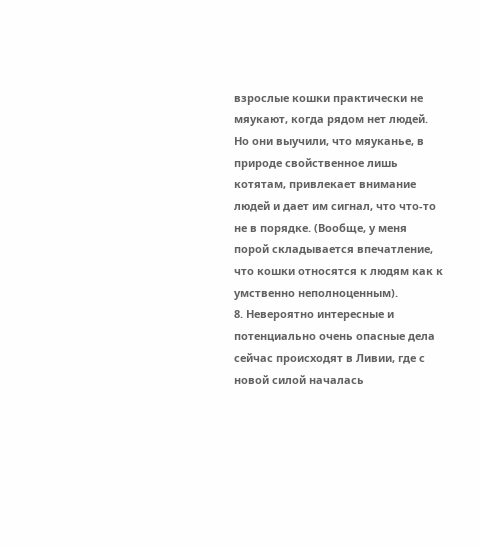взрослые кошки практически не мяукают, когда рядом нет людей. Но они выучили, что мяуканье, в природе свойственное лишь котятам, привлекает внимание людей и дает им сигнал, что что-то не в порядке. (Вообще, у меня порой складывается впечатление, что кошки относятся к людям как к умственно неполноценным).
8. Невероятно интересные и потенциально очень опасные дела сейчас происходят в Ливии, где с новой силой началась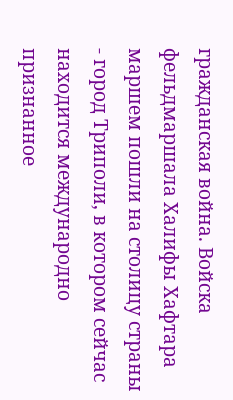гражданская война. Войска фельдмаршала Халифы Хафтара маршем пошли на столицу страны - город Триполи, в котором сейчас находится международно признанное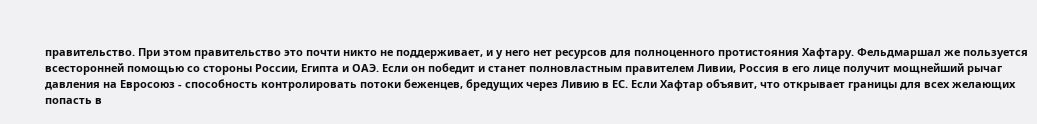правительство. При этом правительство это почти никто не поддерживает, и у него нет ресурсов для полноценного протистояния Хафтару. Фельдмаршал же пользуется всесторонней помощью со стороны России, Египта и ОАЭ. Если он победит и станет полновластным правителем Ливии, Россия в его лице получит мощнейший рычаг давления на Евросоюз - способность контролировать потоки беженцев, бредущих через Ливию в ЕС. Если Хафтар объявит, что открывает границы для всех желающих попасть в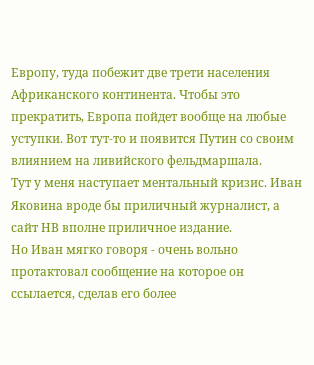Европу, туда побежит две трети населения Африканского континента. Чтобы это прекратить, Европа пойдет вообще на любые уступки. Вот тут-то и появится Путин со своим влиянием на ливийского фельдмаршала.
Тут у меня наступает ментальный кризис. Иван Яковина вроде бы приличный журналист, а сайт НВ вполне приличное издание.
Но Иван мягко говоря - очень вольно протактовал сообщение на которое он ссылается, сделав его более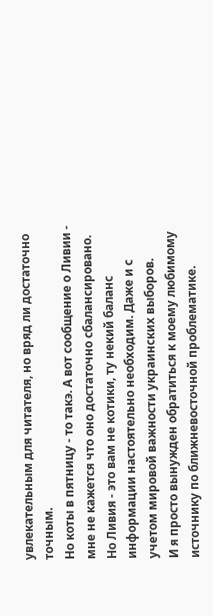увлекательным для читателя, но вряд ли достаточно точным.
Но коты в пятницу - то такэ. А вот сообщение о Ливии - мне не кажется что оно достаточно сбалансировано. Но Ливия - это вам не котики, ту некий баланс информации настоятельно необходим. Даже и с учетом мировой важности украинских выборов.
И я просто вынужден обратиться к моему любимому источнику по ближневосточной проблематике.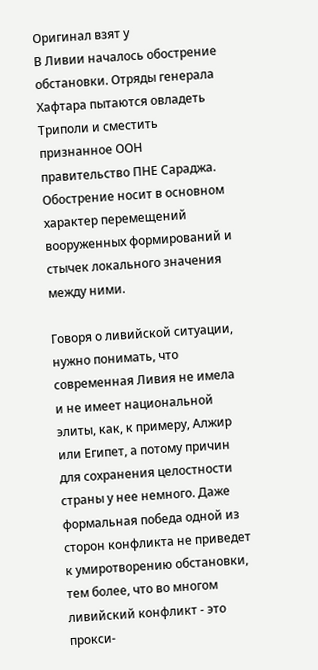Оригинал взят у
В Ливии началось обострение обстановки. Отряды генерала Хафтара пытаются овладеть Триполи и сместить признанное ООН правительство ПНЕ Сараджа. Обострение носит в основном характер перемещений вооруженных формирований и стычек локального значения между ними.

Говоря о ливийской ситуации, нужно понимать, что современная Ливия не имела и не имеет национальной элиты, как, к примеру, Алжир или Египет, а потому причин для сохранения целостности страны у нее немного. Даже формальная победа одной из сторон конфликта не приведет к умиротворению обстановки, тем более, что во многом ливийский конфликт - это прокси-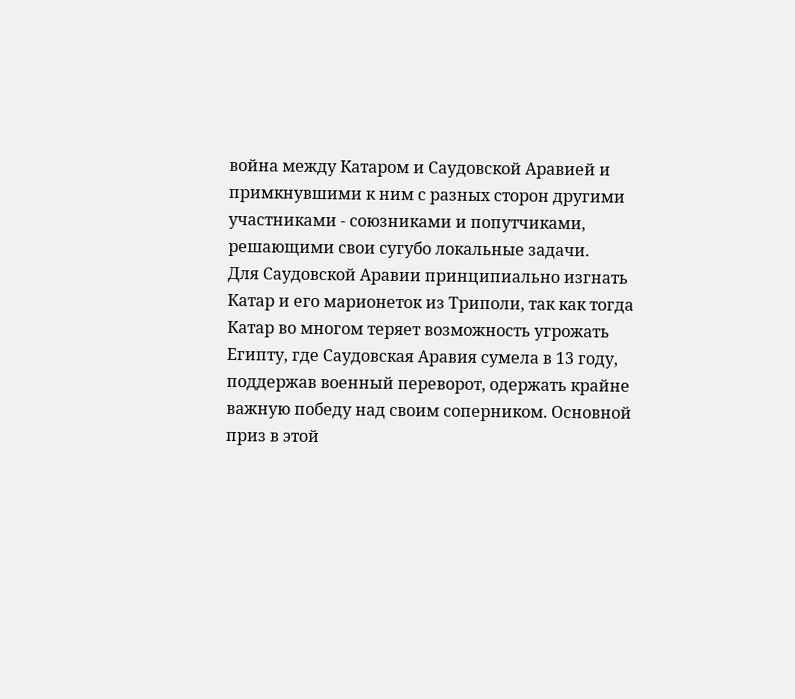война между Катаром и Саудовской Аравией и примкнувшими к ним с разных сторон другими участниками - союзниками и попутчиками, решающими свои сугубо локальные задачи.
Для Саудовской Аравии принципиально изгнать Катар и его марионеток из Триполи, так как тогда Катар во многом теряет возможность угрожать Египту, где Саудовская Аравия сумела в 13 году, поддержав военный переворот, одержать крайне важную победу над своим соперником. Основной приз в этой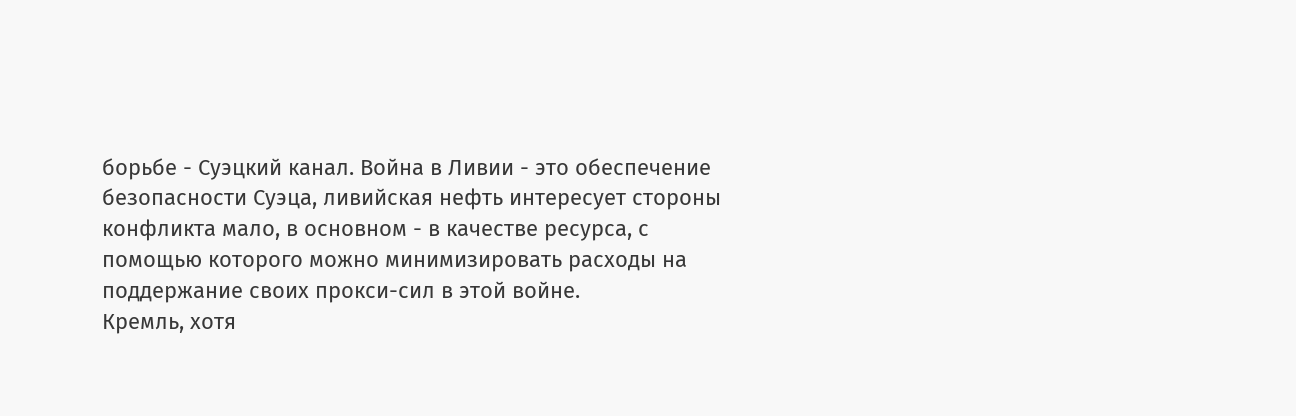борьбе - Суэцкий канал. Война в Ливии - это обеспечение безопасности Суэца, ливийская нефть интересует стороны конфликта мало, в основном - в качестве ресурса, с помощью которого можно минимизировать расходы на поддержание своих прокси-сил в этой войне.
Кремль, хотя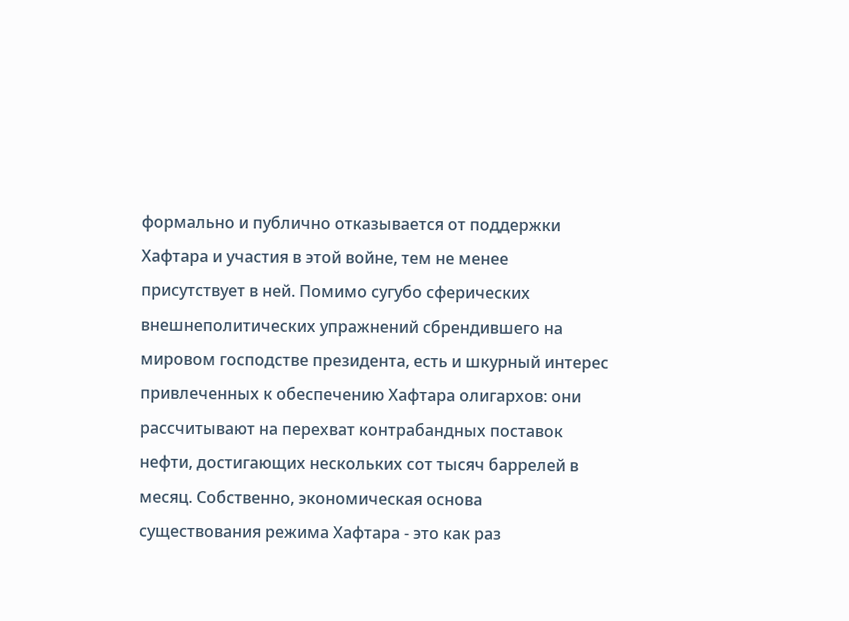формально и публично отказывается от поддержки Хафтара и участия в этой войне, тем не менее присутствует в ней. Помимо сугубо сферических внешнеполитических упражнений сбрендившего на мировом господстве президента, есть и шкурный интерес привлеченных к обеспечению Хафтара олигархов: они рассчитывают на перехват контрабандных поставок нефти, достигающих нескольких сот тысяч баррелей в месяц. Собственно, экономическая основа существования режима Хафтара - это как раз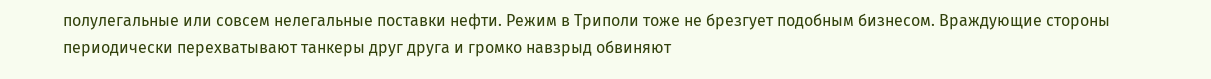полулегальные или совсем нелегальные поставки нефти. Режим в Триполи тоже не брезгует подобным бизнесом. Враждующие стороны периодически перехватывают танкеры друг друга и громко навзрыд обвиняют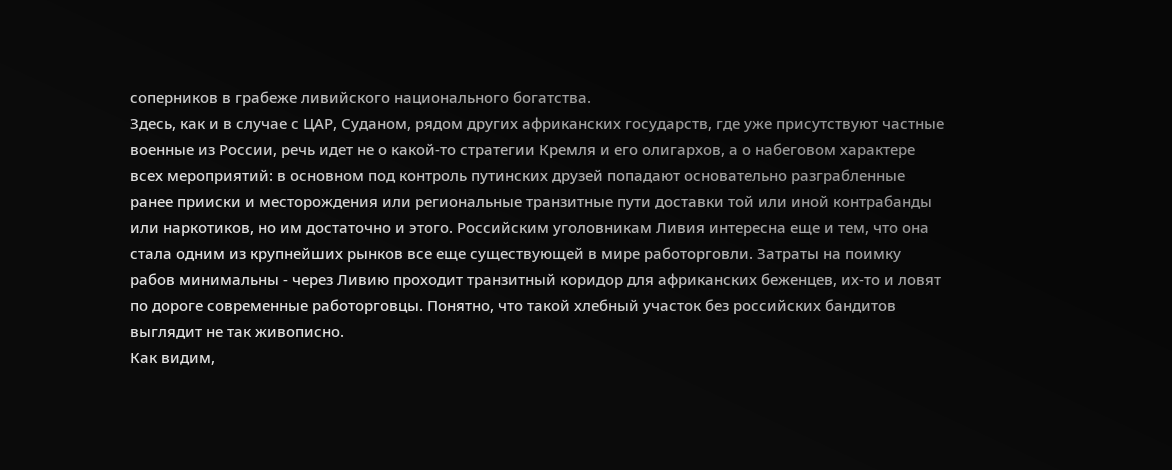соперников в грабеже ливийского национального богатства.
Здесь, как и в случае с ЦАР, Суданом, рядом других африканских государств, где уже присутствуют частные военные из России, речь идет не о какой-то стратегии Кремля и его олигархов, а о набеговом характере всех мероприятий: в основном под контроль путинских друзей попадают основательно разграбленные ранее прииски и месторождения или региональные транзитные пути доставки той или иной контрабанды или наркотиков, но им достаточно и этого. Российским уголовникам Ливия интересна еще и тем, что она стала одним из крупнейших рынков все еще существующей в мире работорговли. Затраты на поимку рабов минимальны - через Ливию проходит транзитный коридор для африканских беженцев, их-то и ловят по дороге современные работорговцы. Понятно, что такой хлебный участок без российских бандитов выглядит не так живописно.
Как видим,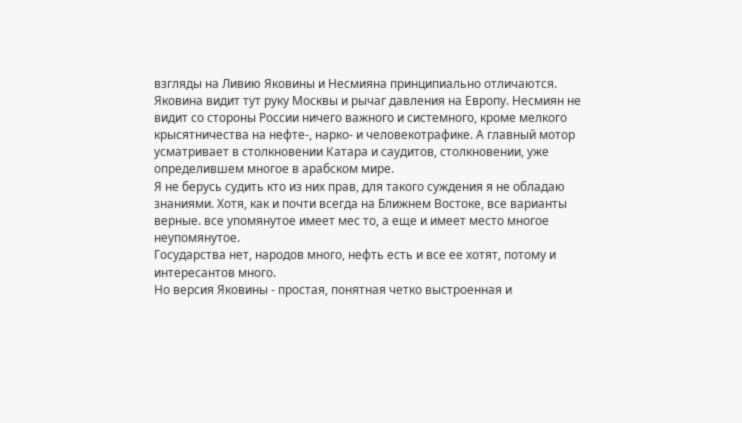взгляды на Ливию Яковины и Несмияна принципиально отличаются. Яковина видит тут руку Москвы и рычаг давления на Европу. Несмиян не видит со стороны России ничего важного и системного, кроме мелкого крысятничества на нефте-, нарко- и человекотрафике. А главный мотор усматривает в столкновении Катара и саудитов, столкновении, уже определившем многое в арабском мире.
Я не берусь судить кто из них прав, для такого суждения я не обладаю знаниями. Хотя, как и почти всегда на Ближнем Востоке, все варианты верные. все упомянутое имеет мес то, а еще и имеет место многое неупомянутое.
Государства нет, народов много, нефть есть и все ее хотят, потому и интересантов много.
Но версия Яковины - простая, понятная четко выстроенная и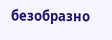безобразно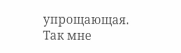упрощающая.
Так мне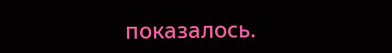показалось.